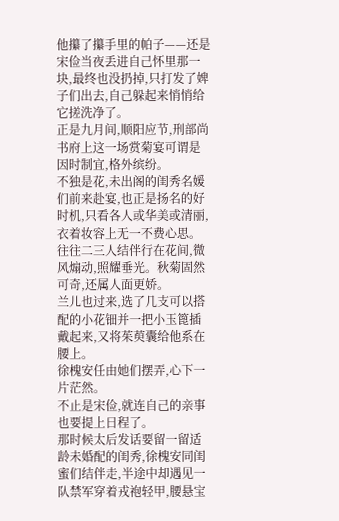他攥了攥手里的帕子——还是宋俭当夜丢进自己怀里那一块,最终也没扔掉,只打发了婢子们出去,自己躲起来悄悄给它搓洗净了。
正是九月间,顺阳应节,刑部尚书府上这一场赏菊宴可谓是因时制宜,格外缤纷。
不独是花,未出阁的闺秀名媛们前来赴宴,也正是扬名的好时机,只看各人或华美或清丽,衣着妆容上无一不费心思。往往二三人结伴行在花间,微风煽动,照耀垂光。秋菊固然可奇,还属人面更娇。
兰儿也过来,选了几支可以搭配的小花钿并一把小玉篦插戴起来,又将茱萸囊给他系在腰上。
徐槐安任由她们摆弄,心下一片茫然。
不止是宋俭,就连自己的亲事也要提上日程了。
那时候太后发话要留一留适龄未婚配的闺秀,徐槐安同闺蜜们结伴走,半途中却遇见一队禁军穿着戎袍轻甲,腰悬宝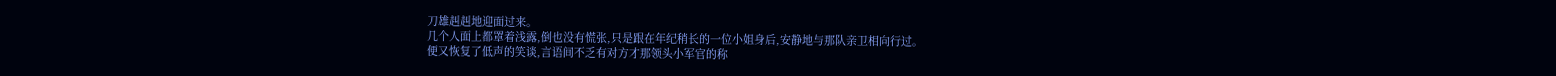刀雄赳赳地迎面过来。
几个人面上都罩着浅露,倒也没有慌张,只是跟在年纪稍长的一位小姐身后,安静地与那队亲卫相向行过。
便又恢复了低声的笑谈,言语间不乏有对方才那领头小军官的称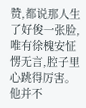赞,都说那人生了好俊一张脸,唯有徐槐安怔愣无言,腔子里心跳得厉害。
他并不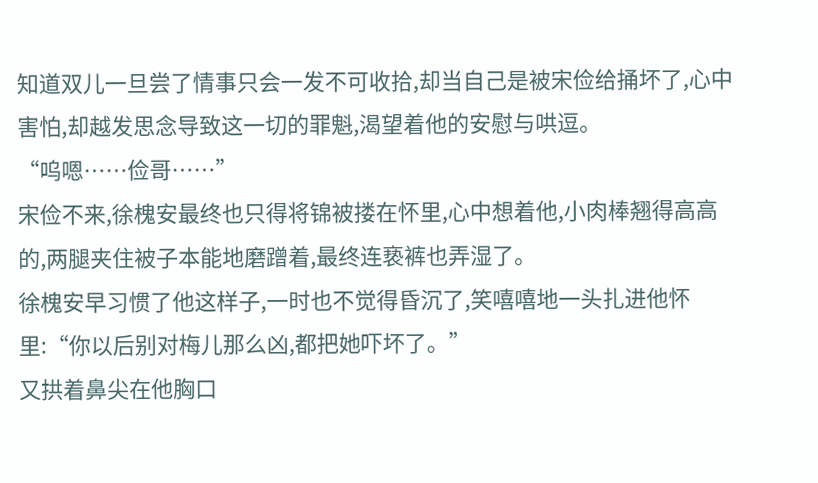知道双儿一旦尝了情事只会一发不可收拾,却当自己是被宋俭给捅坏了,心中害怕,却越发思念导致这一切的罪魁,渴望着他的安慰与哄逗。
“呜嗯……俭哥……”
宋俭不来,徐槐安最终也只得将锦被搂在怀里,心中想着他,小肉棒翘得高高的,两腿夹住被子本能地磨蹭着,最终连亵裤也弄湿了。
徐槐安早习惯了他这样子,一时也不觉得昏沉了,笑嘻嘻地一头扎进他怀里:“你以后别对梅儿那么凶,都把她吓坏了。”
又拱着鼻尖在他胸口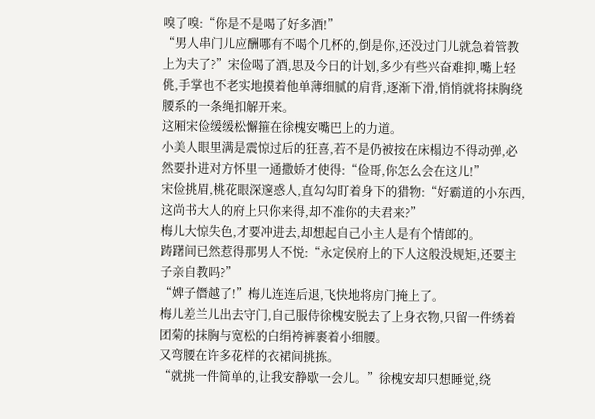嗅了嗅:“你是不是喝了好多酒!”
“男人串门儿应酬哪有不喝个几杯的,倒是你,还没过门儿就急着管教上为夫了?”宋俭喝了酒,思及今日的计划,多少有些兴奋难抑,嘴上轻佻,手掌也不老实地摸着他单薄细腻的肩背,逐渐下滑,悄悄就将抹胸绕腰系的一条绳扣解开来。
这厢宋俭缓缓松懈箍在徐槐安嘴巴上的力道。
小美人眼里满是震惊过后的狂喜,若不是仍被按在床榻边不得动弹,必然要扑进对方怀里一通撒娇才使得:“俭哥,你怎么会在这儿!”
宋俭挑眉,桃花眼深邃惑人,直勾勾盯着身下的猎物:“好霸道的小东西,这尚书大人的府上只你来得,却不准你的夫君来?”
梅儿大惊失色,才要冲进去,却想起自己小主人是有个情郎的。
踌躇间已然惹得那男人不悦:“永定侯府上的下人这般没规矩,还要主子亲自教吗?”
“婢子僭越了!”梅儿连连后退,飞快地将房门掩上了。
梅儿差兰儿出去守门,自己服侍徐槐安脱去了上身衣物,只留一件绣着团菊的抹胸与宽松的白绢袴裤裹着小细腰。
又弯腰在许多花样的衣裙间挑拣。
“就挑一件简单的,让我安静歇一会儿。”徐槐安却只想睡觉,绕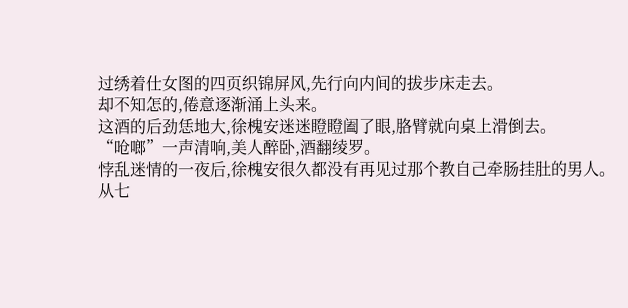过绣着仕女图的四页织锦屏风,先行向内间的拔步床走去。
却不知怎的,倦意逐渐涌上头来。
这酒的后劲恁地大,徐槐安迷迷瞪瞪阖了眼,胳臂就向桌上滑倒去。
“呛啷”一声清响,美人醉卧,酒翻绫罗。
悖乱迷情的一夜后,徐槐安很久都没有再见过那个教自己牵肠挂肚的男人。
从七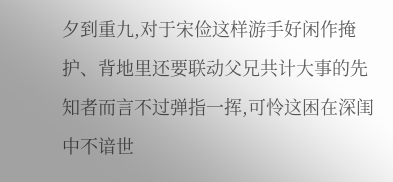夕到重九,对于宋俭这样游手好闲作掩护、背地里还要联动父兄共计大事的先知者而言不过弹指一挥,可怜这困在深闺中不谙世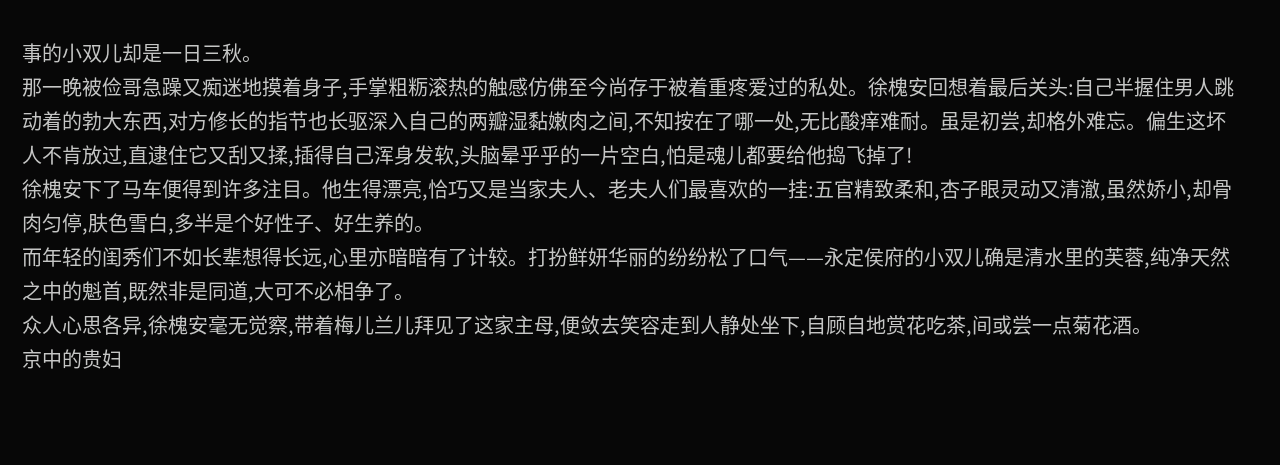事的小双儿却是一日三秋。
那一晚被俭哥急躁又痴迷地摸着身子,手掌粗粝滚热的触感仿佛至今尚存于被着重疼爱过的私处。徐槐安回想着最后关头:自己半握住男人跳动着的勃大东西,对方修长的指节也长驱深入自己的两瓣湿黏嫩肉之间,不知按在了哪一处,无比酸痒难耐。虽是初尝,却格外难忘。偏生这坏人不肯放过,直逮住它又刮又揉,插得自己浑身发软,头脑晕乎乎的一片空白,怕是魂儿都要给他捣飞掉了!
徐槐安下了马车便得到许多注目。他生得漂亮,恰巧又是当家夫人、老夫人们最喜欢的一挂:五官精致柔和,杏子眼灵动又清澈,虽然娇小,却骨肉匀停,肤色雪白,多半是个好性子、好生养的。
而年轻的闺秀们不如长辈想得长远,心里亦暗暗有了计较。打扮鲜妍华丽的纷纷松了口气——永定侯府的小双儿确是清水里的芙蓉,纯净天然之中的魁首,既然非是同道,大可不必相争了。
众人心思各异,徐槐安毫无觉察,带着梅儿兰儿拜见了这家主母,便敛去笑容走到人静处坐下,自顾自地赏花吃茶,间或尝一点菊花酒。
京中的贵妇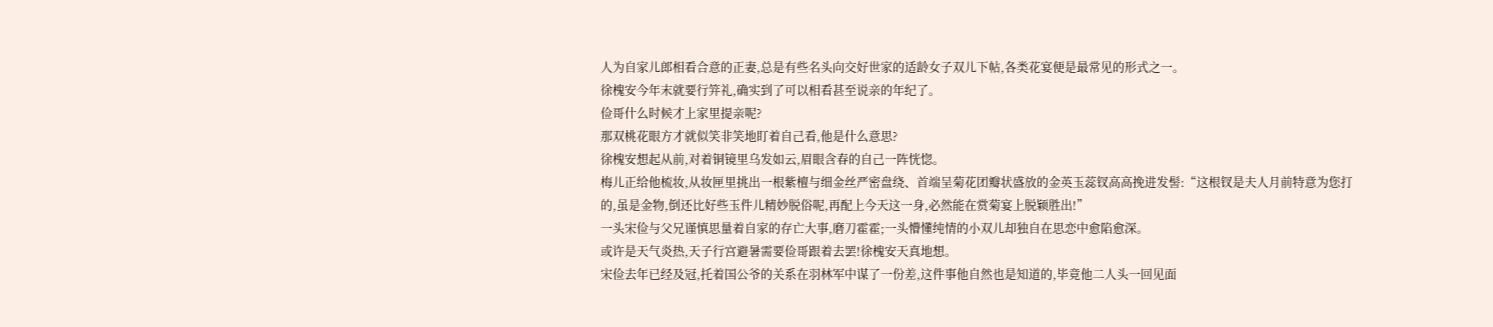人为自家儿郎相看合意的正妻,总是有些名头向交好世家的适龄女子双儿下帖,各类花宴便是最常见的形式之一。
徐槐安今年末就要行笄礼,确实到了可以相看甚至说亲的年纪了。
俭哥什么时候才上家里提亲呢?
那双桃花眼方才就似笑非笑地盯着自己看,他是什么意思?
徐槐安想起从前,对着铜镜里乌发如云,眉眼含春的自己一阵恍惚。
梅儿正给他梳妆,从妆匣里挑出一根紫檀与细金丝严密盘绕、首端呈菊花团瓣状盛放的金英玉蕊钗高高挽进发髻:“这根钗是夫人月前特意为您打的,虽是金物,倒还比好些玉件儿精妙脱俗呢,再配上今天这一身,必然能在赏菊宴上脱颖胜出!”
一头宋俭与父兄谨慎思量着自家的存亡大事,磨刀霍霍;一头懵懂纯情的小双儿却独自在思恋中愈陷愈深。
或许是天气炎热,天子行宫避暑需要俭哥跟着去罢!徐槐安天真地想。
宋俭去年已经及冠,托着国公爷的关系在羽林军中谋了一份差,这件事他自然也是知道的,毕竟他二人头一回见面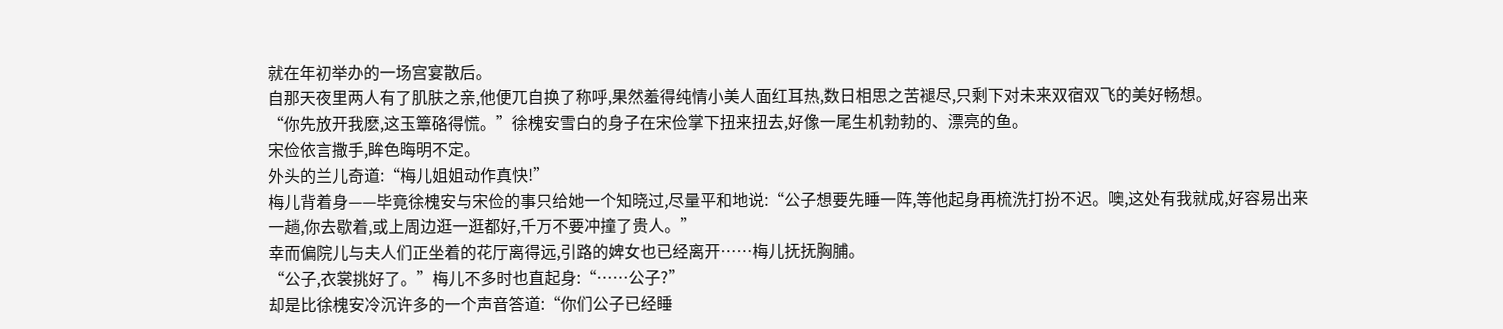就在年初举办的一场宫宴散后。
自那天夜里两人有了肌肤之亲,他便兀自换了称呼,果然羞得纯情小美人面红耳热,数日相思之苦褪尽,只剩下对未来双宿双飞的美好畅想。
“你先放开我麽,这玉簟硌得慌。”徐槐安雪白的身子在宋俭掌下扭来扭去,好像一尾生机勃勃的、漂亮的鱼。
宋俭依言撒手,眸色晦明不定。
外头的兰儿奇道:“梅儿姐姐动作真快!”
梅儿背着身——毕竟徐槐安与宋俭的事只给她一个知晓过,尽量平和地说:“公子想要先睡一阵,等他起身再梳洗打扮不迟。噢,这处有我就成,好容易出来一趟,你去歇着,或上周边逛一逛都好,千万不要冲撞了贵人。”
幸而偏院儿与夫人们正坐着的花厅离得远,引路的婢女也已经离开……梅儿抚抚胸脯。
“公子,衣裳挑好了。”梅儿不多时也直起身:“……公子?”
却是比徐槐安冷沉许多的一个声音答道:“你们公子已经睡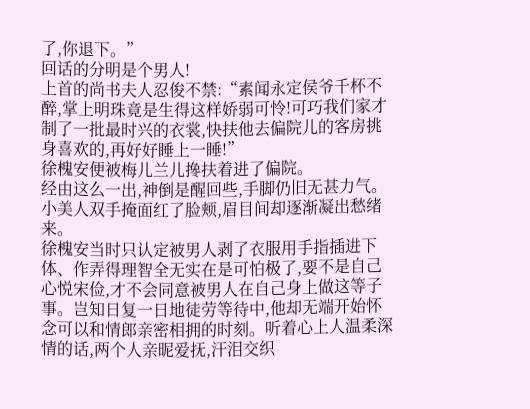了,你退下。”
回话的分明是个男人!
上首的尚书夫人忍俊不禁:“素闻永定侯爷千杯不醉,掌上明珠竟是生得这样娇弱可怜!可巧我们家才制了一批最时兴的衣裳,快扶他去偏院儿的客房挑身喜欢的,再好好睡上一睡!”
徐槐安便被梅儿兰儿搀扶着进了偏院。
经由这么一出,神倒是醒回些,手脚仍旧无甚力气。
小美人双手掩面红了脸颊,眉目间却逐渐凝出愁绪来。
徐槐安当时只认定被男人剥了衣服用手指插进下体、作弄得理智全无实在是可怕极了,要不是自己心悦宋俭,才不会同意被男人在自己身上做这等子事。岂知日复一日地徒劳等待中,他却无端开始怀念可以和情郎亲密相拥的时刻。听着心上人温柔深情的话,两个人亲昵爱抚,汗泪交织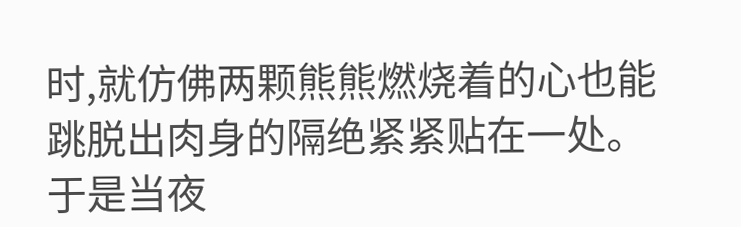时,就仿佛两颗熊熊燃烧着的心也能跳脱出肉身的隔绝紧紧贴在一处。
于是当夜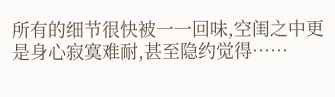所有的细节很快被一一回味,空闺之中更是身心寂寞难耐,甚至隐约觉得……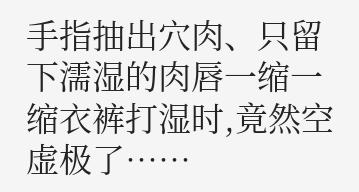手指抽出穴肉、只留下濡湿的肉唇一缩一缩衣裤打湿时,竟然空虚极了……